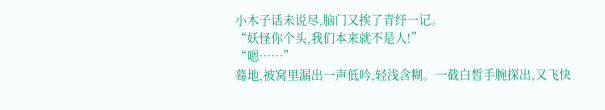小木子话未说尽,脑门又挨了青纾一记。
“妖怪你个头,我们本来就不是人!”
“嗯……”
蓦地,被窝里漏出一声低吟,轻浅含糊。一截白皙手腕探出,又飞快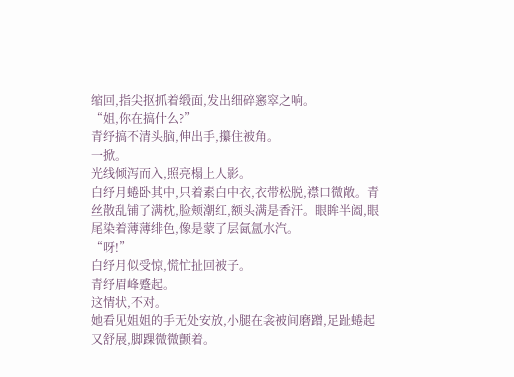缩回,指尖抠抓着缎面,发出细碎窸窣之响。
“姐,你在搞什么?”
青纾搞不清头脑,伸出手,攥住被角。
一掀。
光线倾泻而入,照亮榻上人影。
白纾月蜷卧其中,只着素白中衣,衣带松脱,襟口微敞。青丝散乱铺了满枕,脸颊潮红,额头满是香汗。眼眸半阖,眼尾染着薄薄绯色,像是蒙了层氤氲水汽。
“呀!”
白纾月似受惊,慌忙扯回被子。
青纾眉峰蹙起。
这情状,不对。
她看见姐姐的手无处安放,小腿在衾被间磨蹭,足趾蜷起又舒展,脚踝微微颤着。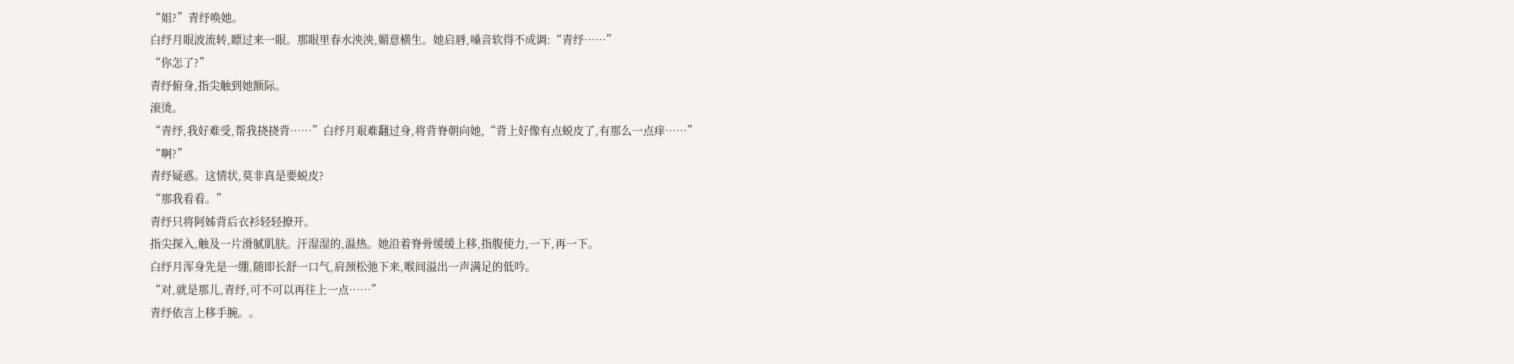“姐?”青纾唤她。
白纾月眼波流转,瞟过来一眼。那眼里春水泱泱,媚意横生。她启唇,嗓音软得不成调:“青纾……”
“你怎了?”
青纾俯身,指尖触到她额际。
滚烫。
“青纾,我好难受,帮我挠挠背……”白纾月艰难翻过身,将背脊朝向她,“背上好像有点蜕皮了,有那么一点痒……”
“啊?”
青纾疑惑。这情状,莫非真是要蜕皮?
“那我看看。”
青纾只将阿姊背后衣衫轻轻撩开。
指尖探入,触及一片滑腻肌肤。汗湿湿的,温热。她沿着脊骨缓缓上移,指腹使力,一下,再一下。
白纾月浑身先是一绷,随即长舒一口气,肩颈松弛下来,喉间溢出一声满足的低吟。
“对,就是那儿,青纾,可不可以再往上一点……”
青纾依言上移手腕。。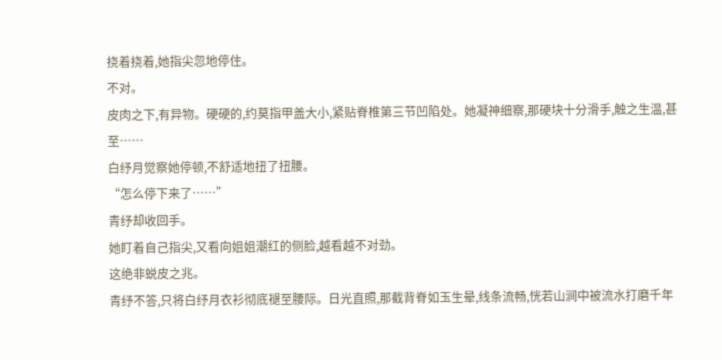挠着挠着,她指尖忽地停住。
不对。
皮肉之下,有异物。硬硬的,约莫指甲盖大小,紧贴脊椎第三节凹陷处。她凝神细察,那硬块十分滑手,触之生温,甚至……
白纾月觉察她停顿,不舒适地扭了扭腰。
“怎么停下来了……”
青纾却收回手。
她盯着自己指尖,又看向姐姐潮红的侧脸,越看越不对劲。
这绝非蜕皮之兆。
青纾不答,只将白纾月衣衫彻底褪至腰际。日光直照,那截背脊如玉生晕,线条流畅,恍若山涧中被流水打磨千年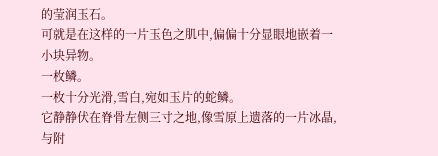的莹润玉石。
可就是在这样的一片玉色之肌中,偏偏十分显眼地嵌着一小块异物。
一枚鳞。
一枚十分光滑,雪白,宛如玉片的蛇鳞。
它静静伏在脊骨左侧三寸之地,像雪原上遗落的一片冰晶,与附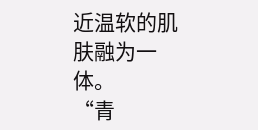近温软的肌肤融为一体。
“青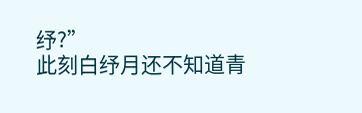纾?”
此刻白纾月还不知道青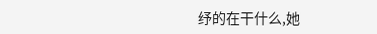纾的在干什么,她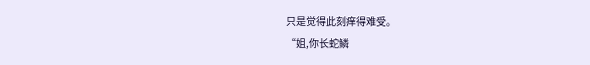只是觉得此刻痒得难受。
“姐,你长蛇鳞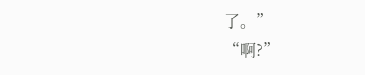了。”
“啊?”